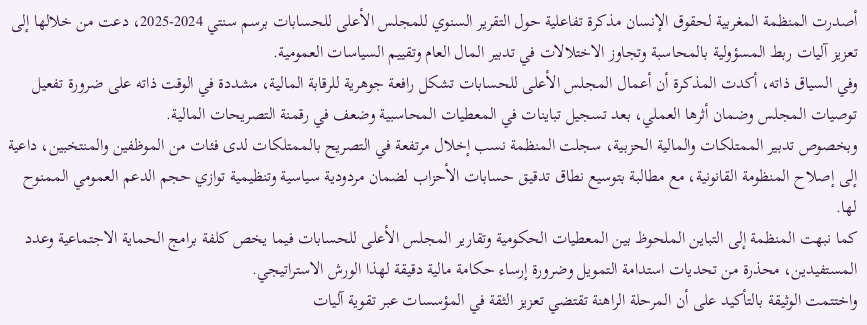أصدرت المنظمة المغربية لحقوق الإنسان مذكرة تفاعلية حول التقرير السنوي للمجلس الأعلى للحسابات برسم سنتي 2024-2025، دعت من خلالها إلى تعزيز آليات ربط المسؤولية بالمحاسبة وتجاوز الاختلالات في تدبير المال العام وتقييم السياسات العمومية.
وفي السياق ذاته، أكدت المذكرة أن أعمال المجلس الأعلى للحسابات تشكل رافعة جوهرية للرقابة المالية، مشددة في الوقت ذاته على ضرورة تفعيل توصيات المجلس وضمان أثرها العملي، بعد تسجيل تباينات في المعطيات المحاسبية وضعف في رقمنة التصريحات المالية.
وبخصوص تدبير الممتلكات والمالية الحزبية، سجلت المنظمة نسب إخلال مرتفعة في التصريح بالممتلكات لدى فئات من الموظفين والمنتخبين، داعية إلى إصلاح المنظومة القانونية، مع مطالبة بتوسيع نطاق تدقيق حسابات الأحزاب لضمان مردودية سياسية وتنظيمية توازي حجم الدعم العمومي الممنوح لها.
كما نبهت المنظمة إلى التباين الملحوظ بين المعطيات الحكومية وتقارير المجلس الأعلى للحسابات فيما يخص كلفة برامج الحماية الاجتماعية وعدد المستفيدين، محذرة من تحديات استدامة التمويل وضرورة إرساء حكامة مالية دقيقة لهذا الورش الاستراتيجي.
واختتمت الوثيقة بالتأكيد على أن المرحلة الراهنة تقتضي تعزيز الثقة في المؤسسات عبر تقوية آليات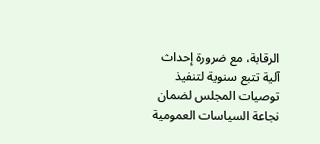الرقابة، مع ضرورة إحداث آلية تتبع سنوية لتنفيذ توصيات المجلس لضمان نجاعة السياسات العمومية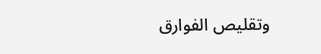وتقليص الفوارق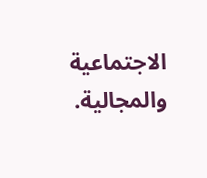الاجتماعية والمجالية.